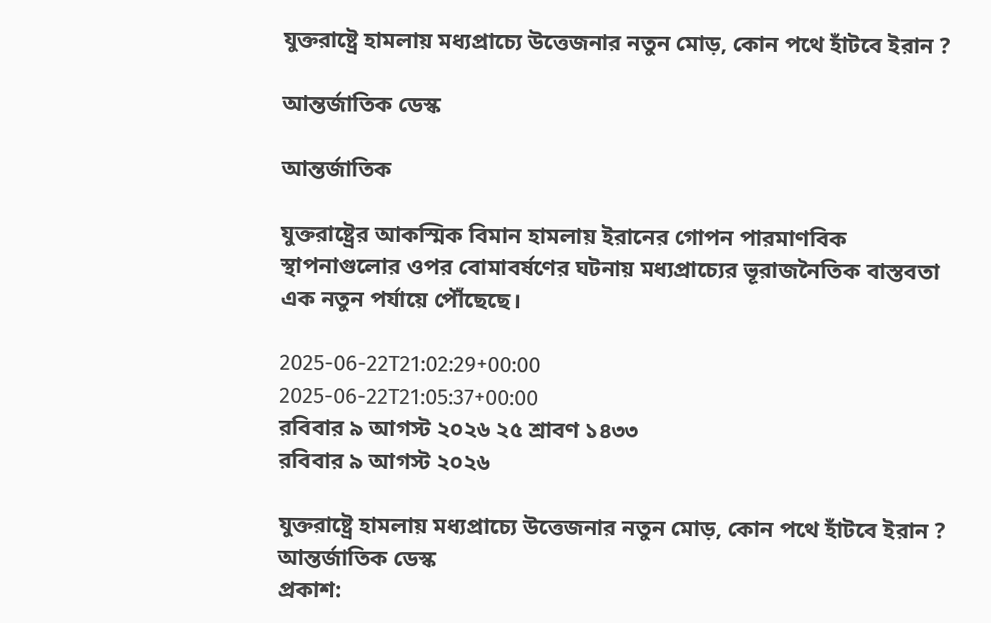যুক্তরাষ্ট্রে হামলায় মধ্যপ্রাচ্যে উত্তেজনার নতুন মোড়, কোন পথে হাঁটবে ইরান ?

আন্তর্জাতিক ডেস্ক

আন্তর্জাতিক

যুক্তরাষ্ট্রের আকস্মিক বিমান হামলায় ইরানের গোপন পারমাণবিক স্থাপনাগুলোর ওপর বোমাবর্ষণের ঘটনায় মধ্যপ্রাচ্যের ভূরাজনৈতিক বাস্তবতা এক নতুন পর্যায়ে পৌঁছেছে।

2025-06-22T21:02:29+00:00
2025-06-22T21:05:37+00:00
রবিবার ৯ আগস্ট ২০২৬ ২৫ শ্রাবণ ১৪৩৩
রবিবার ৯ আগস্ট ২০২৬

যুক্তরাষ্ট্রে হামলায় মধ্যপ্রাচ্যে উত্তেজনার নতুন মোড়, কোন পথে হাঁটবে ইরান ?
আন্তর্জাতিক ডেস্ক
প্রকাশ: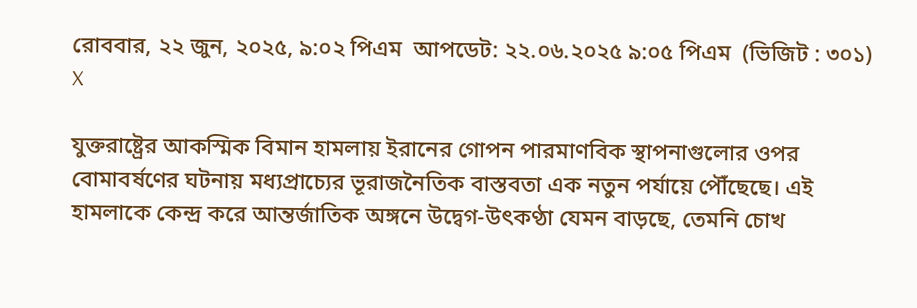রোববার, ২২ জুন, ২০২৫, ৯:০২ পিএম  আপডেট: ২২.০৬.২০২৫ ৯:০৫ পিএম  (ভিজিট : ৩০১)
X

যুক্তরাষ্ট্রের আকস্মিক বিমান হামলায় ইরানের গোপন পারমাণবিক স্থাপনাগুলোর ওপর বোমাবর্ষণের ঘটনায় মধ্যপ্রাচ্যের ভূরাজনৈতিক বাস্তবতা এক নতুন পর্যায়ে পৌঁছেছে। এই হামলাকে কেন্দ্র করে আন্তর্জাতিক অঙ্গনে উদ্বেগ-উৎকণ্ঠা যেমন বাড়ছে, তেমনি চোখ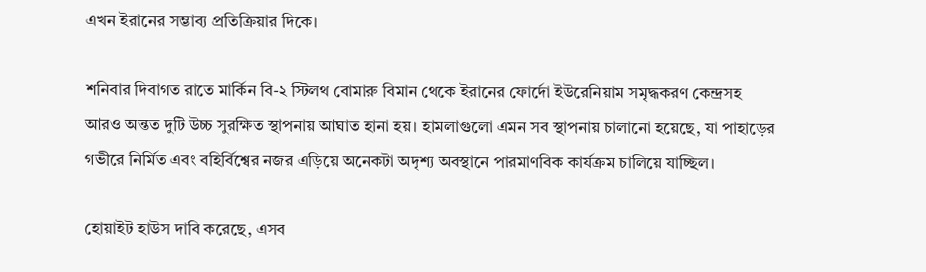এখন ইরানের সম্ভাব্য প্রতিক্রিয়ার দিকে।

শনিবার দিবাগত রাতে মার্কিন বি-২ স্টিলথ বোমারু বিমান থেকে ইরানের ফোর্দো ইউরেনিয়াম সমৃদ্ধকরণ কেন্দ্রসহ আরও অন্তত দুটি উচ্চ সুরক্ষিত স্থাপনায় আঘাত হানা হয়। হামলাগুলো এমন সব স্থাপনায় চালানো হয়েছে, যা পাহাড়ের গভীরে নির্মিত এবং বহির্বিশ্বের নজর এড়িয়ে অনেকটা অদৃশ্য অবস্থানে পারমাণবিক কার্যক্রম চালিয়ে যাচ্ছিল।

হোয়াইট হাউস দাবি করেছে, এসব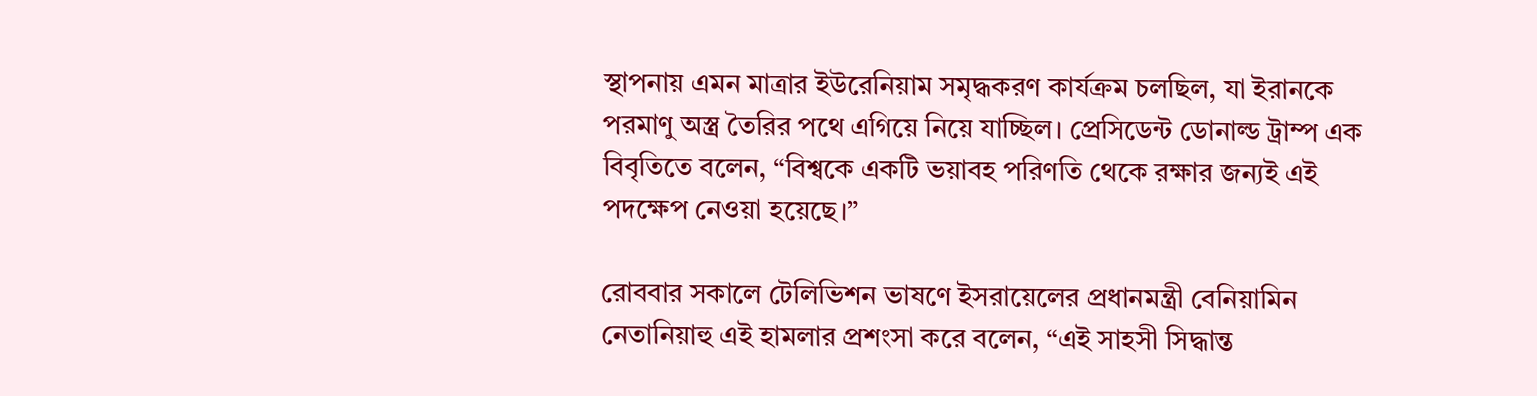স্থাপনায় এমন মাত্রার ইউরেনিয়াম সমৃদ্ধকরণ কার্যক্রম চলছিল, যা ইরানকে পরমাণু অস্ত্র তৈরির পথে এগিয়ে নিয়ে যাচ্ছিল। প্রেসিডেন্ট ডোনাল্ড ট্রাম্প এক বিবৃতিতে বলেন, “বিশ্বকে একটি ভয়াবহ পরিণতি থেকে রক্ষার জন্যই এই পদক্ষেপ নেওয়া হয়েছে।”

রোববার সকালে টেলিভিশন ভাষণে ইসরায়েলের প্রধানমন্ত্রী বেনিয়ামিন নেতানিয়াহু এই হামলার প্রশংসা করে বলেন, “এই সাহসী সিদ্ধান্ত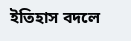ইতিহাস বদলে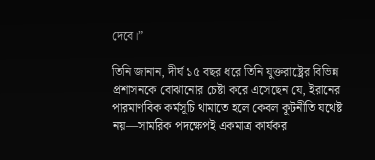দেবে।”

তিনি জানান, দীর্ঘ ১৫ বছর ধরে তিনি যুক্তরাষ্ট্রের বিভিন্ন প্রশাসনকে বোঝানোর চেষ্টা করে এসেছেন যে, ইরানের পারমাণবিক কর্মসূচি থামাতে হলে কেবল কূটনীতি যথেষ্ট নয়—সামরিক পদক্ষেপই একমাত্র কার্যকর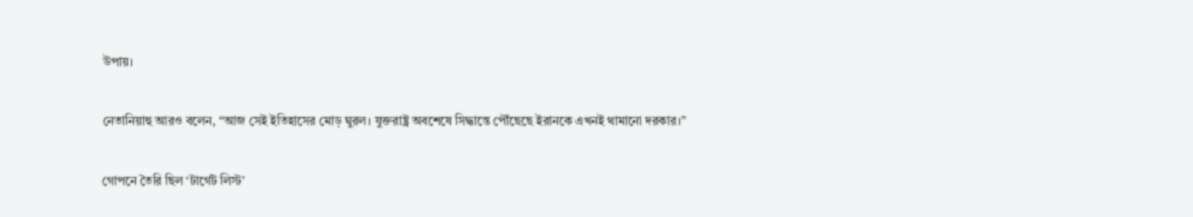উপায়।

নেতানিয়াহু আরও বলেন, “আজ সেই ইতিহাসের মোড় ঘুরল। যুক্তরাষ্ট্র অবশেষে সিদ্ধান্তে পৌঁছেছে ইরানকে এখনই থামানো দরকার।”

গোপনে তৈরি ছিল ‘টার্গেট লিস্ট’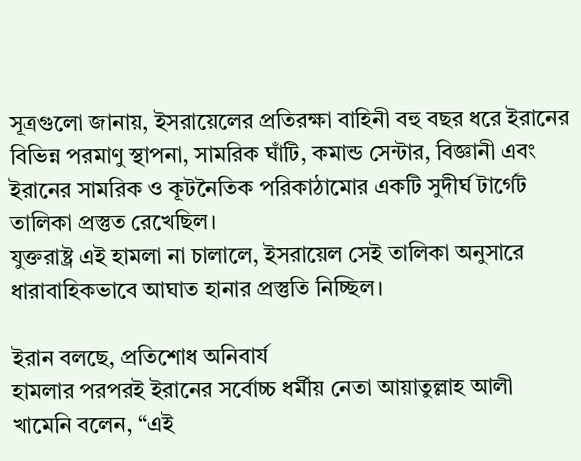সূত্রগুলো জানায়, ইসরায়েলের প্রতিরক্ষা বাহিনী বহু বছর ধরে ইরানের বিভিন্ন পরমাণু স্থাপনা, সামরিক ঘাঁটি, কমান্ড সেন্টার, বিজ্ঞানী এবং ইরানের সামরিক ও কূটনৈতিক পরিকাঠামোর একটি সুদীর্ঘ টার্গেট তালিকা প্রস্তুত রেখেছিল।
যুক্তরাষ্ট্র এই হামলা না চালালে, ইসরায়েল সেই তালিকা অনুসারে ধারাবাহিকভাবে আঘাত হানার প্রস্তুতি নিচ্ছিল।

ইরান বলছে, প্রতিশোধ অনিবার্য
হামলার পরপরই ইরানের সর্বোচ্চ ধর্মীয় নেতা আয়াতুল্লাহ আলী খামেনি বলেন, “এই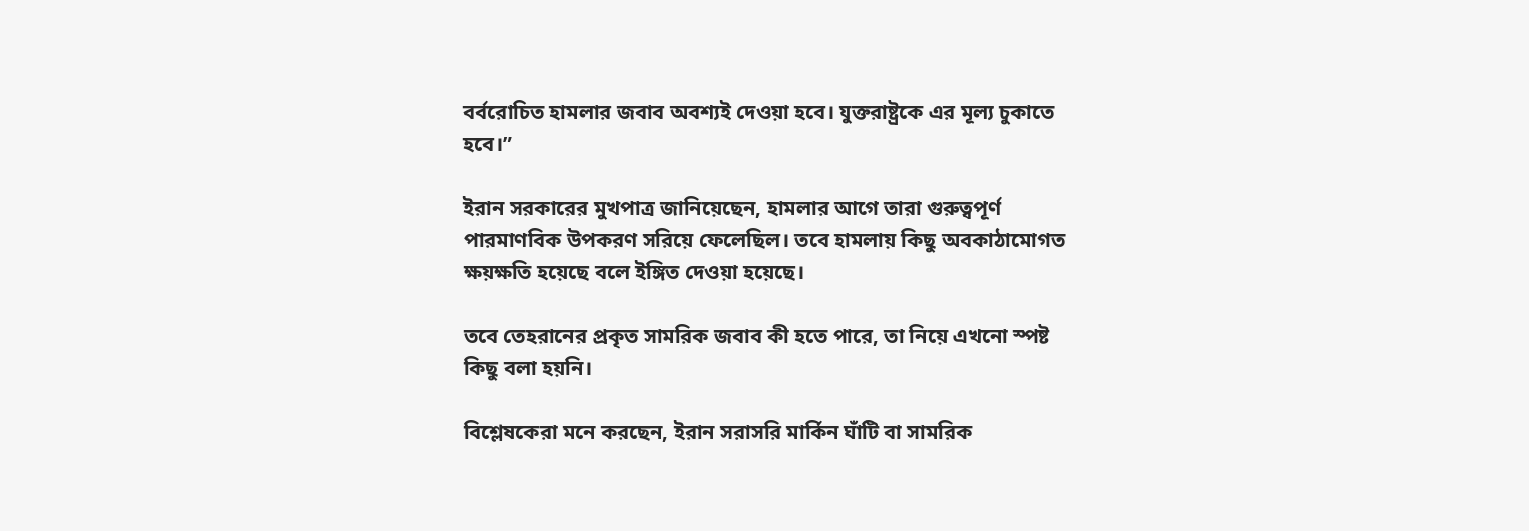বর্বরোচিত হামলার জবাব অবশ্যই দেওয়া হবে। যুক্তরাষ্ট্রকে এর মূল্য চুকাতে হবে।”

ইরান সরকারের মুখপাত্র জানিয়েছেন, হামলার আগে তারা গুরুত্বপূর্ণ পারমাণবিক উপকরণ সরিয়ে ফেলেছিল। তবে হামলায় কিছু অবকাঠামোগত ক্ষয়ক্ষতি হয়েছে বলে ইঙ্গিত দেওয়া হয়েছে।

তবে তেহরানের প্রকৃত সামরিক জবাব কী হতে পারে, তা নিয়ে এখনো স্পষ্ট কিছু বলা হয়নি।

বিশ্লেষকেরা মনে করছেন, ইরান সরাসরি মার্কিন ঘাঁটি বা সামরিক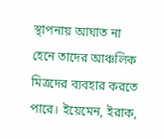স্থাপনায় আঘাত না হেনে তাদের আঞ্চলিক মিত্রদের ব্যবহার করতে পারে। ইয়েমেন, ইরাক,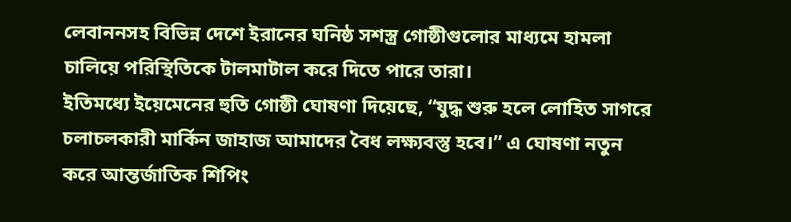লেবাননসহ বিভিন্ন দেশে ইরানের ঘনিষ্ঠ সশস্ত্র গোষ্ঠীগুলোর মাধ্যমে হামলা চালিয়ে পরিস্থিতিকে টালমাটাল করে দিতে পারে তারা।
ইতিমধ্যে ইয়েমেনের হুতি গোষ্ঠী ঘোষণা দিয়েছে, “যুদ্ধ শুরু হলে লোহিত সাগরে চলাচলকারী মার্কিন জাহাজ আমাদের বৈধ লক্ষ্যবস্তু হবে।” এ ঘোষণা নতুন করে আন্তর্জাতিক শিপিং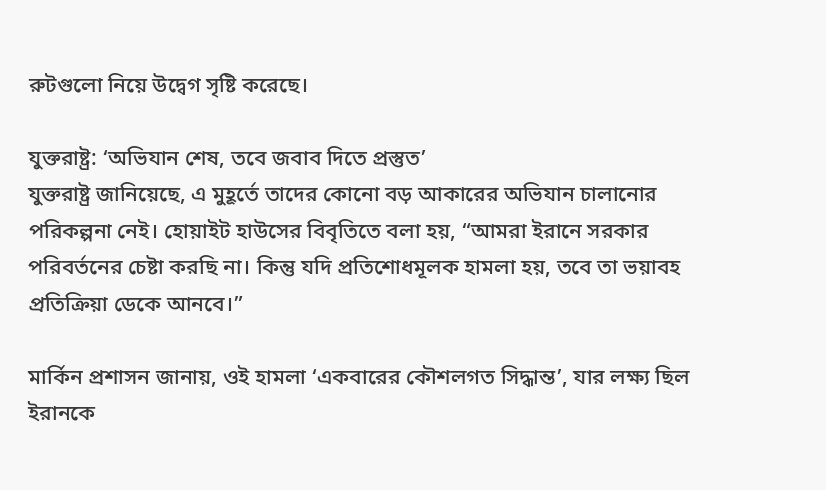রুটগুলো নিয়ে উদ্বেগ সৃষ্টি করেছে।

যুক্তরাষ্ট্র: ‘অভিযান শেষ, তবে জবাব দিতে প্রস্তুত’
যুক্তরাষ্ট্র জানিয়েছে, এ মুহূর্তে তাদের কোনো বড় আকারের অভিযান চালানোর পরিকল্পনা নেই। হোয়াইট হাউসের বিবৃতিতে বলা হয়, “আমরা ইরানে সরকার পরিবর্তনের চেষ্টা করছি না। কিন্তু যদি প্রতিশোধমূলক হামলা হয়, তবে তা ভয়াবহ প্রতিক্রিয়া ডেকে আনবে।”

মার্কিন প্রশাসন জানায়, ওই হামলা ‘একবারের কৌশলগত সিদ্ধান্ত’, যার লক্ষ্য ছিল ইরানকে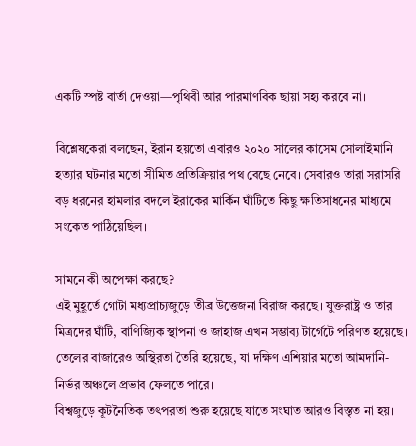একটি স্পষ্ট বার্তা দেওয়া—পৃথিবী আর পারমাণবিক ছায়া সহ্য করবে না।

বিশ্লেষকেরা বলছেন, ইরান হয়তো এবারও ২০২০ সালের কাসেম সোলাইমানি হত্যার ঘটনার মতো সীমিত প্রতিক্রিয়ার পথ বেছে নেবে। সেবারও তারা সরাসরি বড় ধরনের হামলার বদলে ইরাকের মার্কিন ঘাঁটিতে কিছু ক্ষতিসাধনের মাধ্যমে সংকেত পাঠিয়েছিল।

সামনে কী অপেক্ষা করছে?
এই মুহূর্তে গোটা মধ্যপ্রাচ্যজুড়ে তীব্র উত্তেজনা বিরাজ করছে। যুক্তরাষ্ট্র ও তার মিত্রদের ঘাঁটি, বাণিজ্যিক স্থাপনা ও জাহাজ এখন সম্ভাব্য টার্গেটে পরিণত হয়েছে। তেলের বাজারেও অস্থিরতা তৈরি হয়েছে, যা দক্ষিণ এশিয়ার মতো আমদানি-নির্ভর অঞ্চলে প্রভাব ফেলতে পারে।
বিশ্বজুড়ে কূটনৈতিক তৎপরতা শুরু হয়েছে যাতে সংঘাত আরও বিস্তৃত না হয়।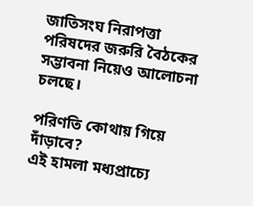জাতিসংঘ নিরাপত্তা পরিষদের জরুরি বৈঠকের সম্ভাবনা নিয়েও আলোচনা চলছে।

পরিণতি কোথায় গিয়ে দাঁড়াবে?
এই হামলা মধ্যপ্রাচ্যে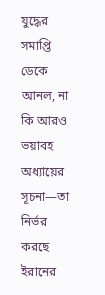যুদ্ধের সমাপ্তি ডেকে আনল, না কি আরও ভয়াবহ অধ্যায়ের সূচনা—তা নির্ভর করছে ইরানের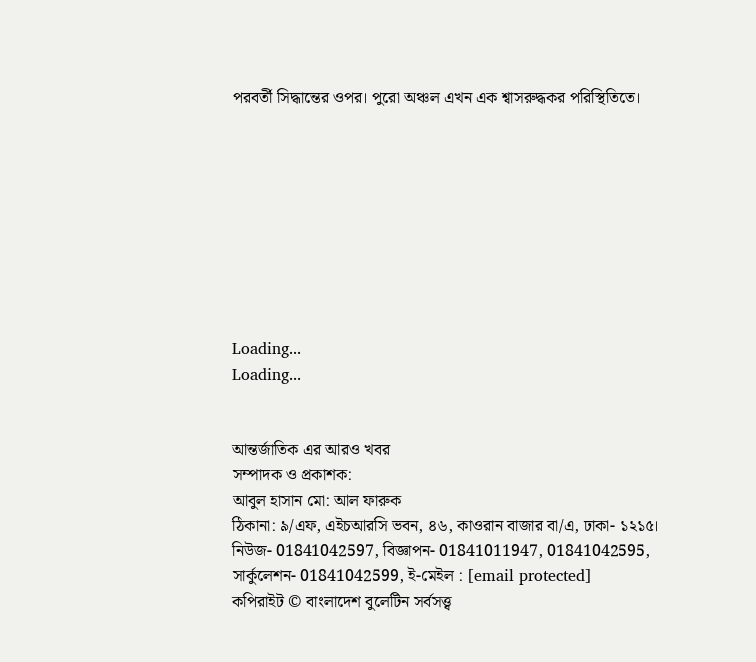পরবর্তী সিদ্ধান্তের ওপর। পুরো অঞ্চল এখন এক শ্বাসরুদ্ধকর পরিস্থিতিতে।









Loading...
Loading...


আন্তর্জাতিক এর আরও খবর
সম্পাদক ও প্রকাশক:
আবুল হাসান মো: আল ফারুক
ঠিকানা: ৯/এফ, এইচআরসি ভবন, ৪৬, কাওরান বাজার বা/এ, ঢাকা- ১২১৫।
নিউজ- 01841042597, বিজ্ঞাপন- 01841011947, 01841042595, সার্কুলেশন- 01841042599, ই-মেইল : [email protected]
কপিরাইট © বাংলাদেশ বুলেটিন সর্বসত্ত্ব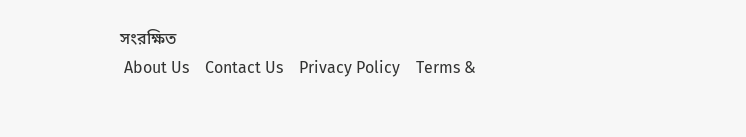সংরক্ষিত
 About Us    Contact Us    Privacy Policy    Terms &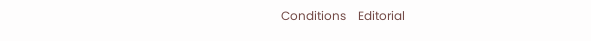Conditions    Editorial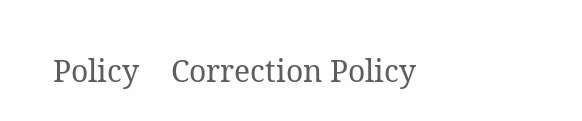Policy    Correction Policy